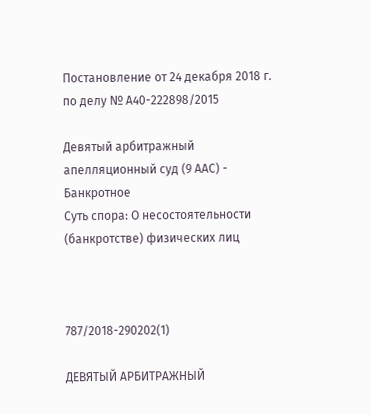Постановление от 24 декабря 2018 г. по делу № А40-222898/2015

Девятый арбитражный апелляционный суд (9 ААС) - Банкротное
Суть спора: О несостоятельности (банкротстве) физических лиц



787/2018-290202(1)

ДЕВЯТЫЙ АРБИТРАЖНЫЙ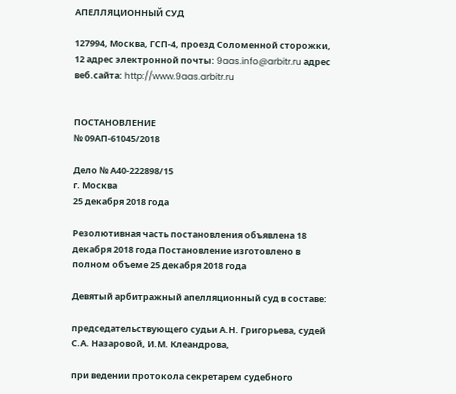АПЕЛЛЯЦИОННЫЙ СУД

127994, Москва, ГСП-4, проезд Соломенной cторожки, 12 адрес электронной почты: 9aas.info@arbitr.ru адрес веб.сайта: http://www.9aas.arbitr.ru


ПОСТАНОВЛЕНИЕ
№ 09АП-61045/2018

Дело № А40-222898/15
г. Москва
25 декабря 2018 года

Резолютивная часть постановления объявлена 18 декабря 2018 года Постановление изготовлено в полном объеме 25 декабря 2018 года

Девятый арбитражный апелляционный суд в составе:

председательствующего судьи А.Н. Григорьева, судей С.А. Назаровой, И.М. Клеандрова,

при ведении протокола секретарем судебного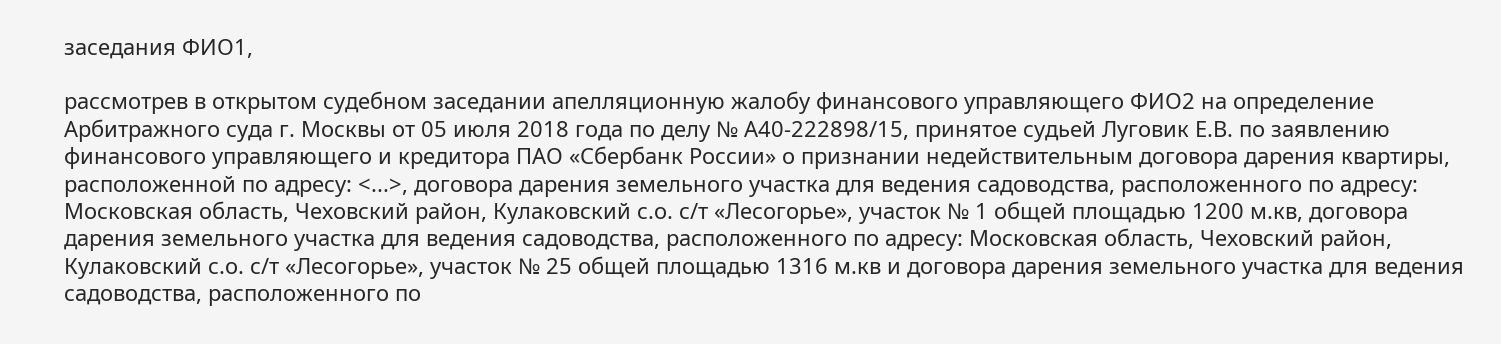заседания ФИО1,

рассмотрев в открытом судебном заседании апелляционную жалобу финансового управляющего ФИО2 на определение Арбитражного суда г. Москвы от 05 июля 2018 года по делу № А40-222898/15, принятое судьей Луговик Е.В. по заявлению финансового управляющего и кредитора ПАО «Сбербанк России» о признании недействительным договора дарения квартиры, расположенной по адресу: <...>, договора дарения земельного участка для ведения садоводства, расположенного по адресу: Московская область, Чеховский район, Кулаковский с.о. с/т «Лесогорье», участок № 1 общей площадью 1200 м.кв, договора дарения земельного участка для ведения садоводства, расположенного по адресу: Московская область, Чеховский район, Кулаковский с.о. с/т «Лесогорье», участок № 25 общей площадью 1316 м.кв и договора дарения земельного участка для ведения садоводства, расположенного по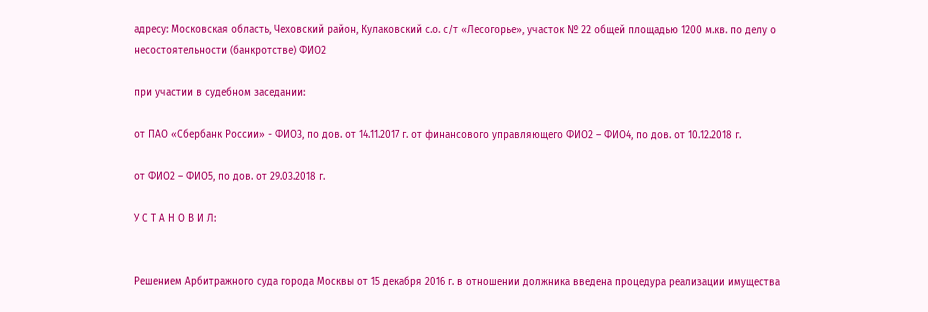адресу: Московская область, Чеховский район, Кулаковский с.о. с/т «Лесогорье», участок № 22 общей площадью 1200 м.кв. по делу о несостоятельности (банкротстве) ФИО2

при участии в судебном заседании:

от ПАО «Сбербанк России» - ФИО3, по дов. от 14.11.2017 г. от финансового управляющего ФИО2 – ФИО4, по дов. от 10.12.2018 г.

от ФИО2 – ФИО5, по дов. от 29.03.2018 г.

У С Т А Н О В И Л:


Решением Арбитражного суда города Москвы от 15 декабря 2016 г. в отношении должника введена процедура реализации имущества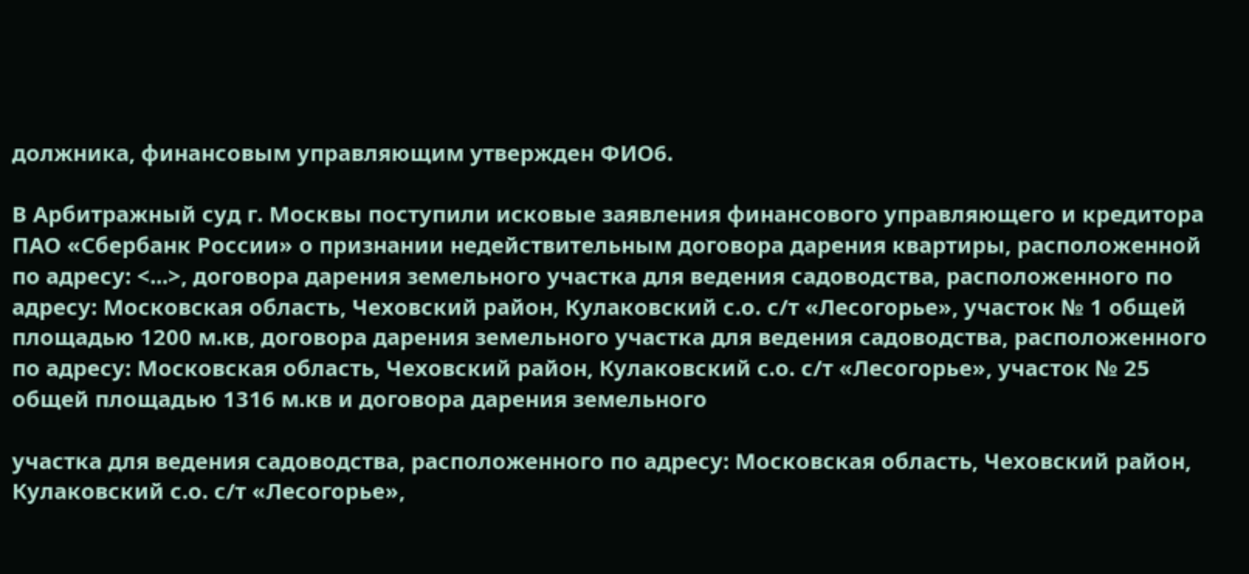должника, финансовым управляющим утвержден ФИО6.

В Арбитражный суд г. Москвы поступили исковые заявления финансового управляющего и кредитора ПАО «Сбербанк России» о признании недействительным договора дарения квартиры, расположенной по адресу: <...>, договора дарения земельного участка для ведения садоводства, расположенного по адресу: Московская область, Чеховский район, Кулаковский с.о. с/т «Лесогорье», участок № 1 общей площадью 1200 м.кв, договора дарения земельного участка для ведения садоводства, расположенного по адресу: Московская область, Чеховский район, Кулаковский с.о. с/т «Лесогорье», участок № 25 общей площадью 1316 м.кв и договора дарения земельного

участка для ведения садоводства, расположенного по адресу: Московская область, Чеховский район, Кулаковский с.о. с/т «Лесогорье»,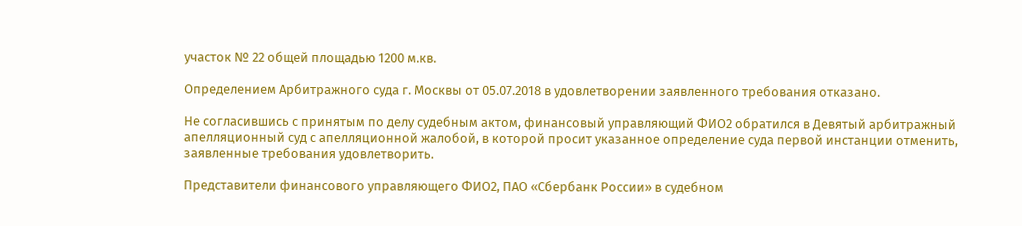участок № 22 общей площадью 1200 м.кв.

Определением Арбитражного суда г. Москвы от 05.07.2018 в удовлетворении заявленного требования отказано.

Не согласившись с принятым по делу судебным актом, финансовый управляющий ФИО2 обратился в Девятый арбитражный апелляционный суд с апелляционной жалобой, в которой просит указанное определение суда первой инстанции отменить, заявленные требования удовлетворить.

Представители финансового управляющего ФИО2, ПАО «Сбербанк России» в судебном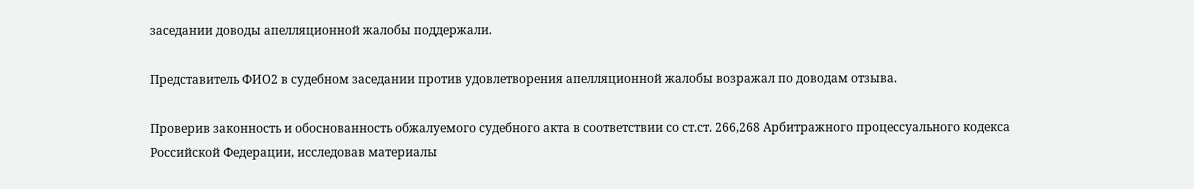заседании доводы апелляционной жалобы поддержали.

Представитель ФИО2 в судебном заседании против удовлетворения апелляционной жалобы возражал по доводам отзыва.

Проверив законность и обоснованность обжалуемого судебного акта в соответствии со ст.ст. 266,268 Арбитражного процессуального кодекса Российской Федерации, исследовав материалы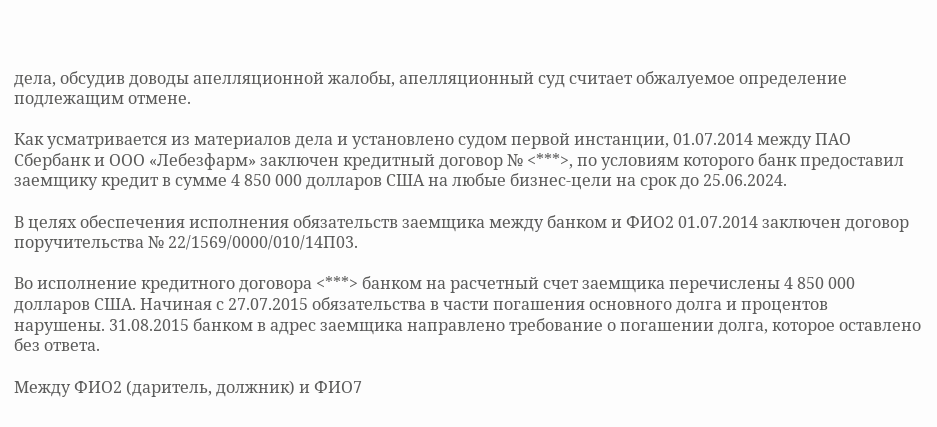дела, обсудив доводы апелляционной жалобы, апелляционный суд считает обжалуемое определение подлежащим отмене.

Как усматривается из материалов дела и установлено судом первой инстанции, 01.07.2014 между ПАО Сбербанк и ООО «Лебезфарм» заключен кредитный договор № <***>, по условиям которого банк предоставил заемщику кредит в сумме 4 850 000 долларов США на любые бизнес-цели на срок до 25.06.2024.

В целях обеспечения исполнения обязательств заемщика между банком и ФИО2 01.07.2014 заключен договор поручительства № 22/1569/0000/010/14П03.

Во исполнение кредитного договора <***> банком на расчетный счет заемщика перечислены 4 850 000 долларов США. Начиная с 27.07.2015 обязательства в части погашения основного долга и процентов нарушены. 31.08.2015 банком в адрес заемщика направлено требование о погашении долга, которое оставлено без ответа.

Между ФИО2 (даритель, должник) и ФИО7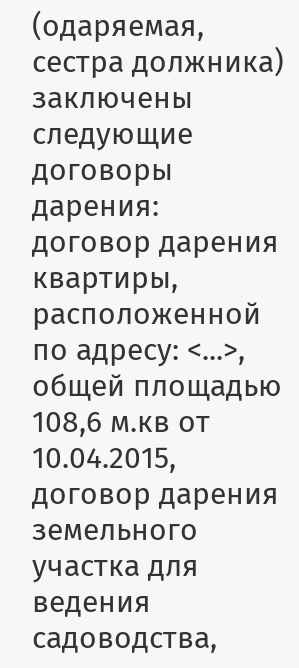(одаряемая, сестра должника) заключены следующие договоры дарения: договор дарения квартиры, расположенной по адресу: <...>, общей площадью 108,6 м.кв от 10.04.2015, договор дарения земельного участка для ведения садоводства,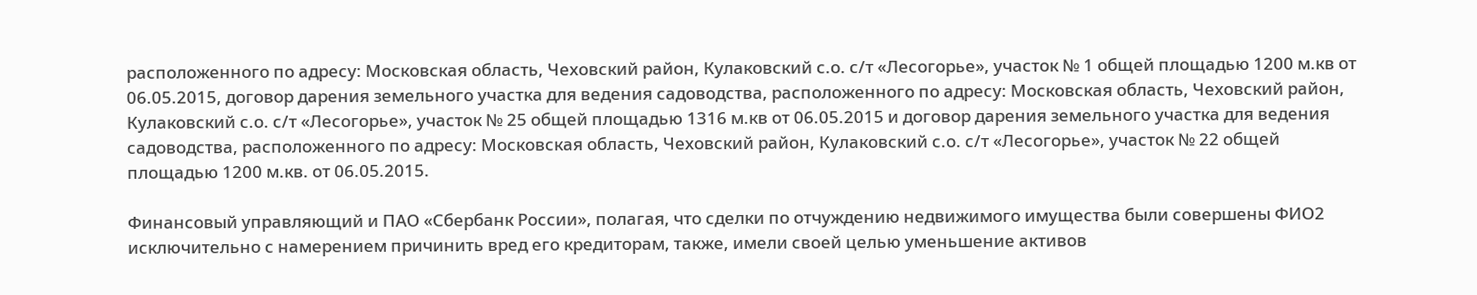расположенного по адресу: Московская область, Чеховский район, Кулаковский с.о. с/т «Лесогорье», участок № 1 общей площадью 1200 м.кв от 06.05.2015, договор дарения земельного участка для ведения садоводства, расположенного по адресу: Московская область, Чеховский район, Кулаковский с.о. с/т «Лесогорье», участок № 25 общей площадью 1316 м.кв от 06.05.2015 и договор дарения земельного участка для ведения садоводства, расположенного по адресу: Московская область, Чеховский район, Кулаковский с.о. с/т «Лесогорье», участок № 22 общей площадью 1200 м.кв. от 06.05.2015.

Финансовый управляющий и ПАО «Сбербанк России», полагая, что сделки по отчуждению недвижимого имущества были совершены ФИО2 исключительно с намерением причинить вред его кредиторам, также, имели своей целью уменьшение активов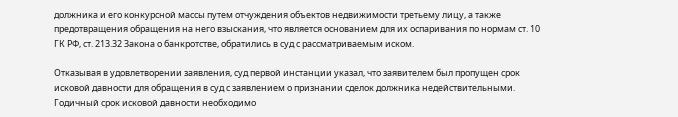должника и его конкурсной массы путем отчуждения объектов недвижимости третьему лицу, а также предотвращения обращения на него взыскания, что является основанием для их оспаривания по нормам ст. 10 ГК РФ, ст. 213.32 Закона о банкротстве, обратились в суд с рассматриваемым иском.

Отказывая в удовлетворении заявления, суд первой инстанции указал, что заявителем был пропущен срок исковой давности для обращения в суд с заявлением о признании сделок должника недействительными. Годичный срок исковой давности необходимо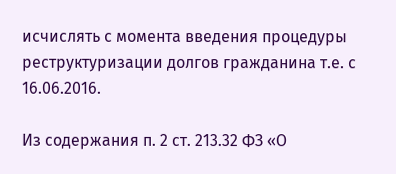исчислять с момента введения процедуры реструктуризации долгов гражданина т.е. с 16.06.2016.

Из содержания п. 2 ст. 213.32 ФЗ «О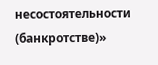несостоятельности (банкротстве)»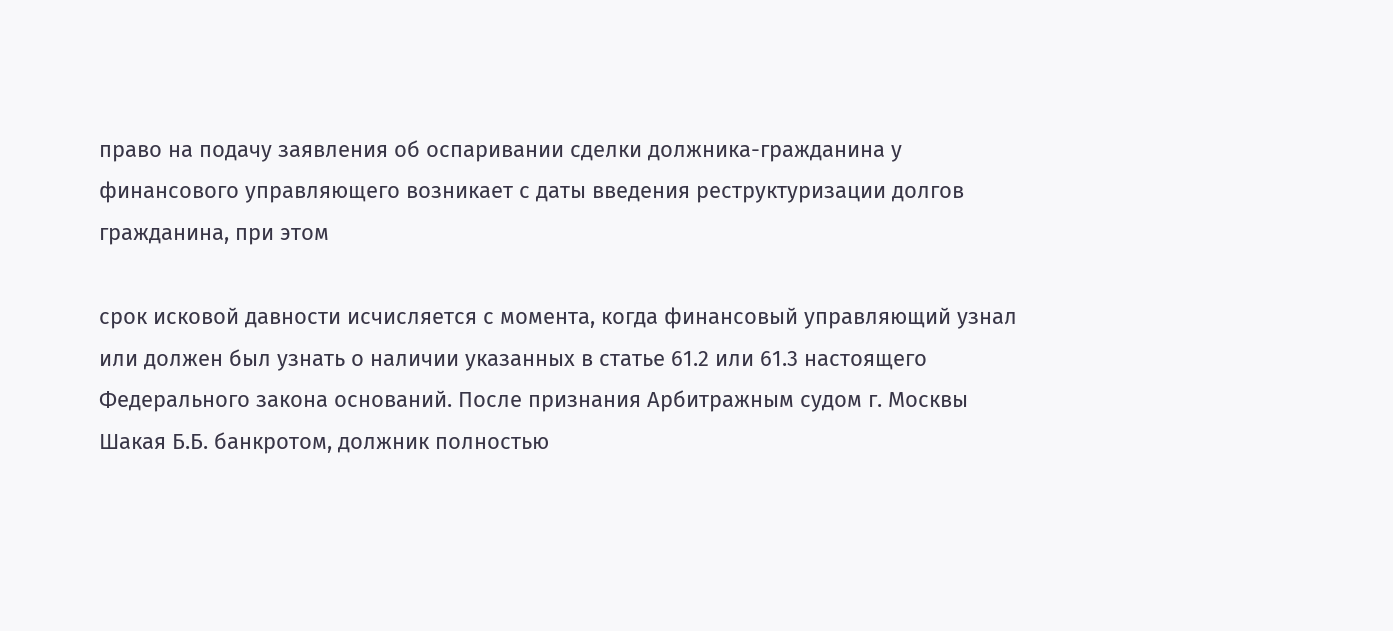право на подачу заявления об оспаривании сделки должника-гражданина у финансового управляющего возникает с даты введения реструктуризации долгов гражданина, при этом

срок исковой давности исчисляется с момента, когда финансовый управляющий узнал или должен был узнать о наличии указанных в статье 61.2 или 61.3 настоящего Федерального закона оснований. После признания Арбитражным судом г. Москвы Шакая Б.Б. банкротом, должник полностью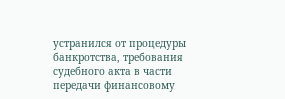устранился от процедуры банкротства, требования судебного акта в части передачи финансовому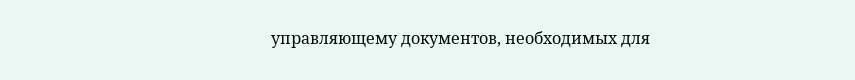управляющему документов, необходимых для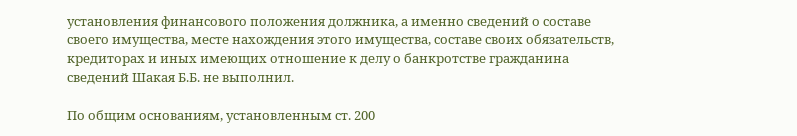установления финансового положения должника, а именно сведений о составе своего имущества, месте нахождения этого имущества, составе своих обязательств, кредиторах и иных имеющих отношение к делу о банкротстве гражданина сведений Шакая Б.Б. не выполнил.

По общим основаниям, установленным ст. 200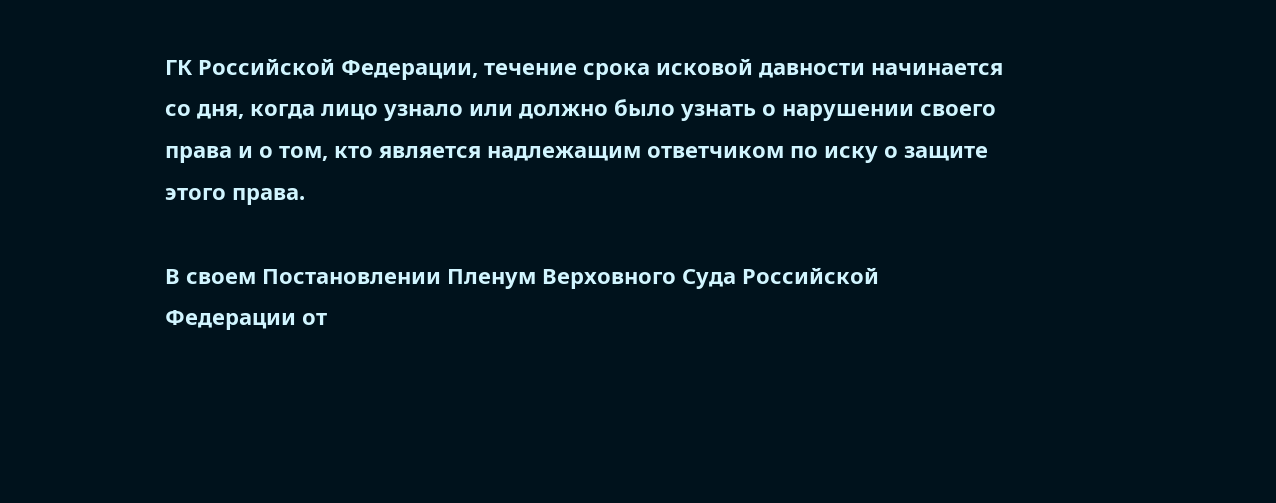ГК Российской Федерации, течение срока исковой давности начинается со дня, когда лицо узнало или должно было узнать о нарушении своего права и о том, кто является надлежащим ответчиком по иску о защите этого права.

В своем Постановлении Пленум Верховного Суда Российской Федерации от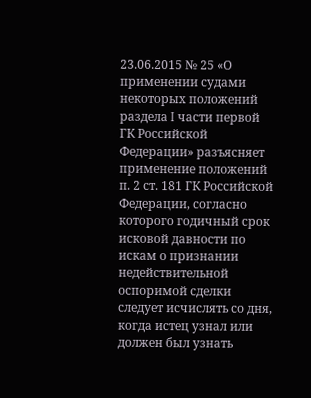23.06.2015 № 25 «О применении судами некоторых положений раздела I части первой ГК Российской Федерации» разъясняет применение положений п. 2 ст. 181 ГК Российской Федерации, согласно которого годичный срок исковой давности по искам о признании недействительной оспоримой сделки следует исчислять со дня, когда истец узнал или должен был узнать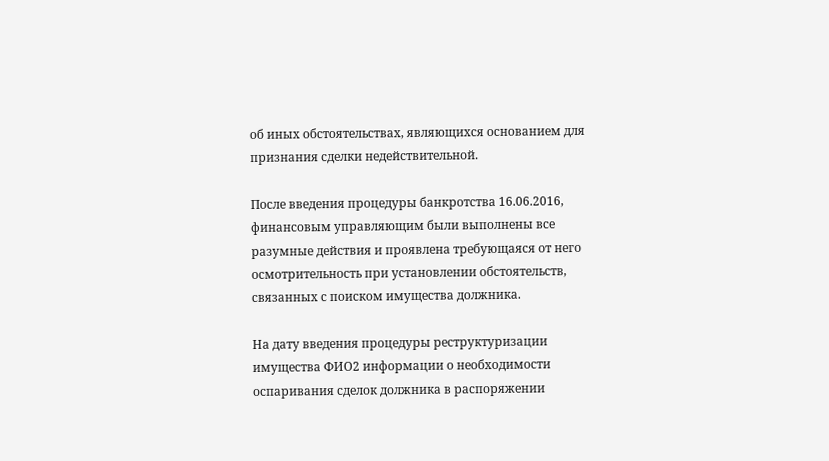об иных обстоятельствах, являющихся основанием для признания сделки недействительной.

После введения процедуры банкротства 16.06.2016, финансовым управляющим были выполнены все разумные действия и проявлена требующаяся от него осмотрительность при установлении обстоятельств, связанных с поиском имущества должника.

На дату введения процедуры реструктуризации имущества ФИО2 информации о необходимости оспаривания сделок должника в распоряжении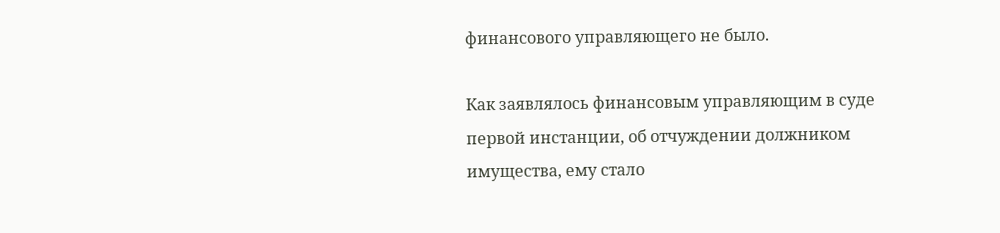финансового управляющего не было.

Как заявлялось финансовым управляющим в суде первой инстанции, об отчуждении должником имущества, ему стало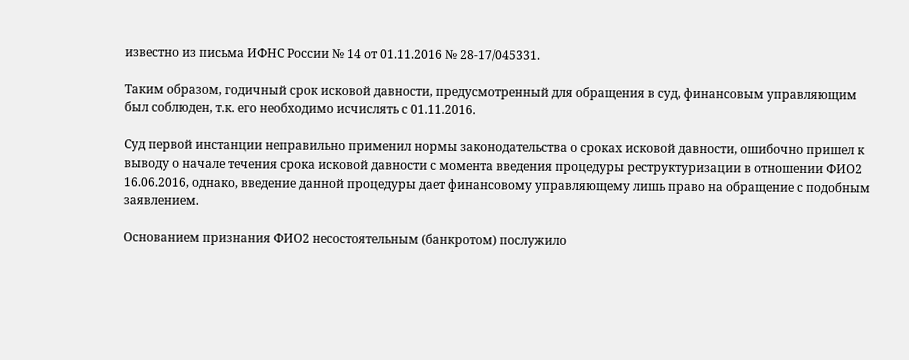известно из письма ИФНС России № 14 от 01.11.2016 № 28-17/045331.

Таким образом, годичный срок исковой давности, предусмотренный для обращения в суд, финансовым управляющим был соблюден, т.к. его необходимо исчислять с 01.11.2016.

Суд первой инстанции неправильно применил нормы законодательства о сроках исковой давности, ошибочно пришел к выводу о начале течения срока исковой давности с момента введения процедуры реструктуризации в отношении ФИО2 16.06.2016, однако, введение данной процедуры дает финансовому управляющему лишь право на обращение с подобным заявлением.

Основанием признания ФИО2 несостоятельным (банкротом) послужило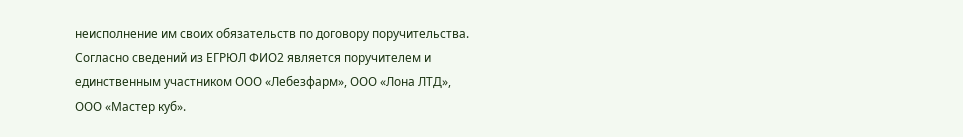неисполнение им своих обязательств по договору поручительства. Согласно сведений из ЕГРЮЛ ФИО2 является поручителем и единственным участником ООО «Лебезфарм», ООО «Лона ЛТД», ООО «Мастер куб».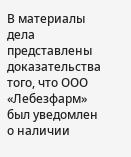В материалы дела представлены доказательства того, что ООО «Лебезфарм» был уведомлен о наличии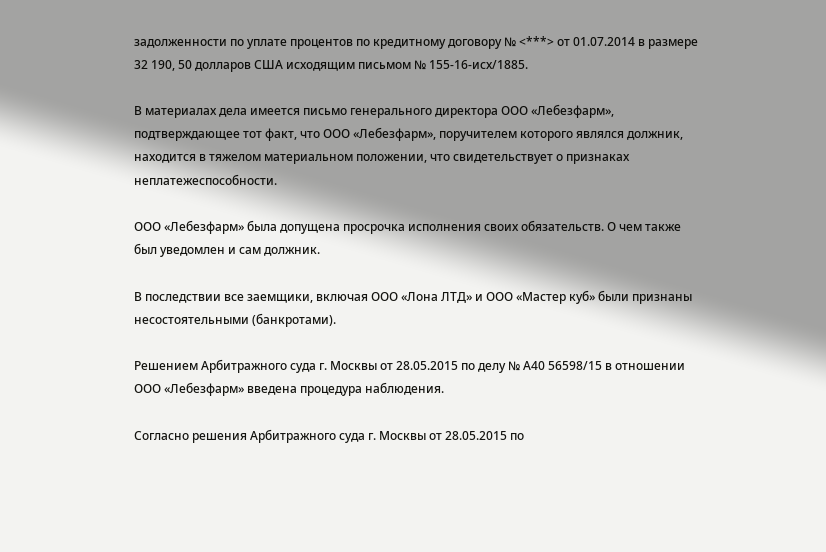задолженности по уплате процентов по кредитному договору № <***> от 01.07.2014 в размере 32 190, 50 долларов США исходящим письмом № 155-16-исх/1885.

В материалах дела имеется письмо генерального директора ООО «Лебезфарм», подтверждающее тот факт, что ООО «Лебезфарм», поручителем которого являлся должник, находится в тяжелом материальном положении, что свидетельствует о признаках неплатежеспособности.

ООО «Лебезфарм» была допущена просрочка исполнения своих обязательств. О чем также был уведомлен и сам должник.

В последствии все заемщики, включая ООО «Лона ЛТД» и ООО «Мастер куб» были признаны несостоятельными (банкротами).

Решением Арбитражного суда г. Москвы от 28.05.2015 по делу № А40 56598/15 в отношении ООО «Лебезфарм» введена процедура наблюдения.

Согласно решения Арбитражного суда г. Москвы от 28.05.2015 по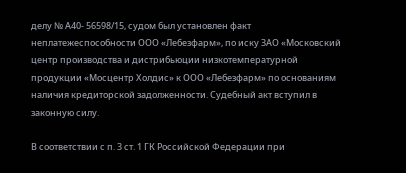делу № А40- 56598/15, судом был установлен факт неплатежеспособности ООО «Лебезфарм», по иску ЗАО «Московский центр производства и дистрибьюции низкотемпературной продукции «Мосцентр Холдис» к ООО «Лебезфарм» по основаниям наличия кредиторской задолженности. Судебный акт вступил в законную силу.

В соответствии с п. 3 ст. 1 ГК Российской Федерации при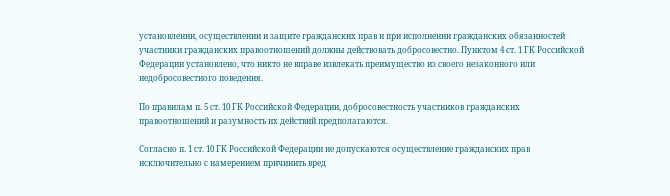установлении, осуществлении и защите гражданских прав и при исполнении гражданских обязанностей участники гражданских правоотношений должны действовать добросовестно. Пунктом 4 ст. 1 ГК Российской Федерации установлено, что никто не вправе извлекать преимущество из своего незаконного или недобросовестного поведения.

По правилам п. 5 ст. 10 ГК Российской Федерации, добросовестность участников гражданских правоотношений и разумность их действий предполагаются.

Согласно п. 1 ст. 10 ГК Российской Федерации не допускаются осуществление гражданских прав исключительно с намерением причинить вред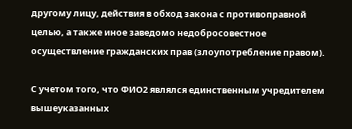другому лицу, действия в обход закона с противоправной целью, а также иное заведомо недобросовестное осуществление гражданских прав (злоупотребление правом).

С учетом того, что ФИО2 являлся единственным учредителем вышеуказанных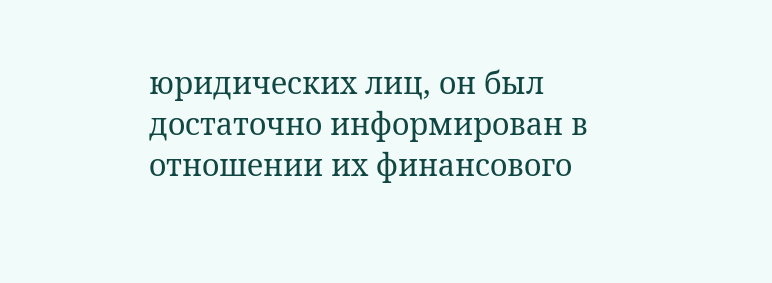юридических лиц, он был достаточно информирован в отношении их финансового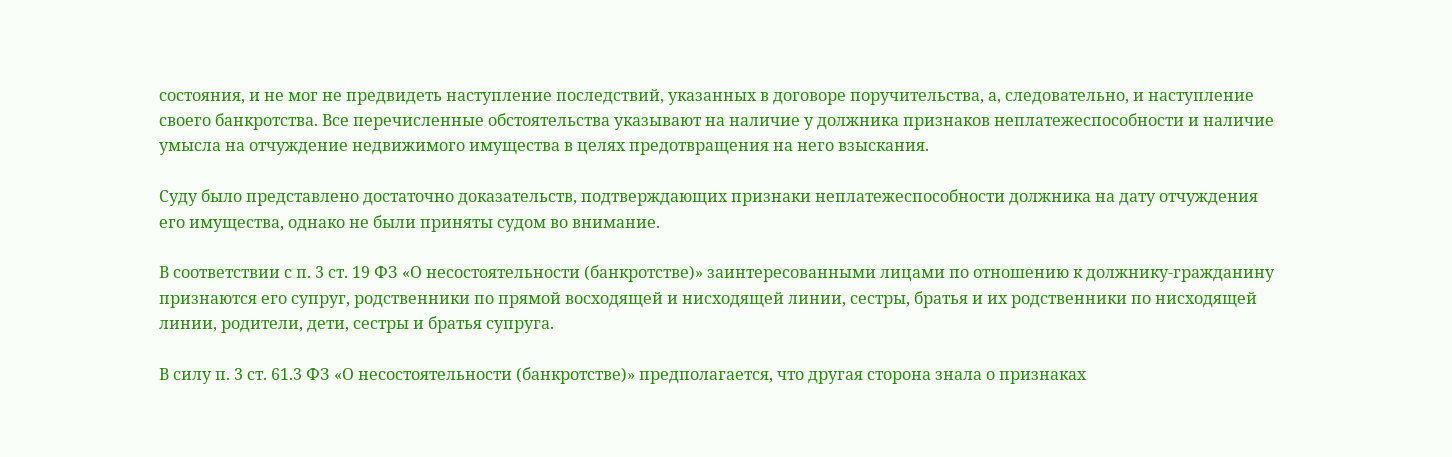состояния, и не мог не предвидеть наступление последствий, указанных в договоре поручительства, а, следовательно, и наступление своего банкротства. Все перечисленные обстоятельства указывают на наличие у должника признаков неплатежеспособности и наличие умысла на отчуждение недвижимого имущества в целях предотвращения на него взыскания.

Суду было представлено достаточно доказательств, подтверждающих признаки неплатежеспособности должника на дату отчуждения его имущества, однако не были приняты судом во внимание.

В соответствии с п. 3 ст. 19 ФЗ «О несостоятельности (банкротстве)» заинтересованными лицами по отношению к должнику-гражданину признаются его супруг, родственники по прямой восходящей и нисходящей линии, сестры, братья и их родственники по нисходящей линии, родители, дети, сестры и братья супруга.

В силу п. 3 ст. 61.3 ФЗ «О несостоятельности (банкротстве)» предполагается, что другая сторона знала о признаках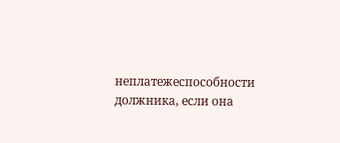неплатежеспособности должника, если она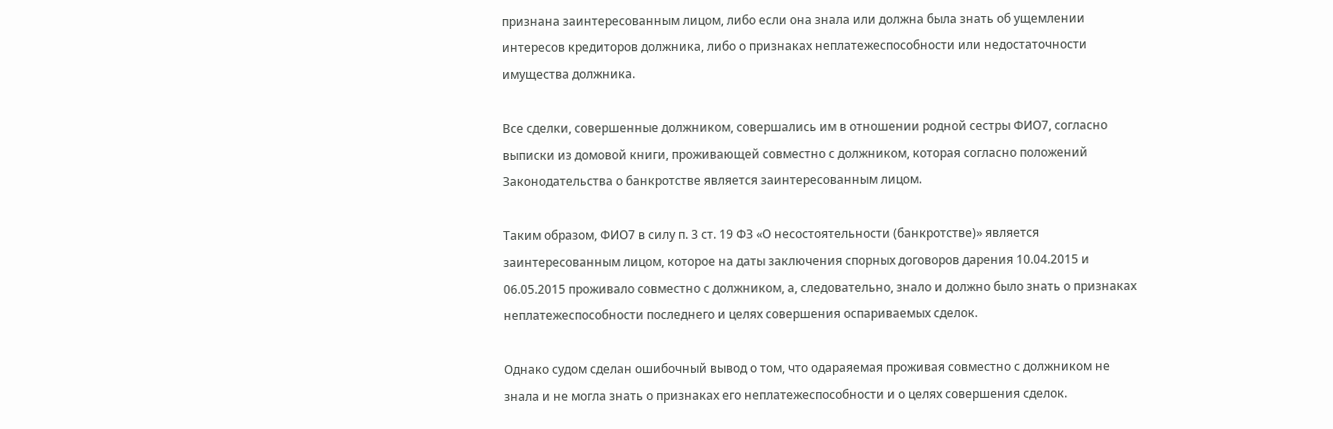признана заинтересованным лицом, либо если она знала или должна была знать об ущемлении интересов кредиторов должника, либо о признаках неплатежеспособности или недостаточности имущества должника.

Все сделки, совершенные должником, совершались им в отношении родной сестры ФИО7, согласно выписки из домовой книги, проживающей совместно с должником, которая согласно положений Законодательства о банкротстве является заинтересованным лицом.

Таким образом, ФИО7 в силу п. 3 ст. 19 ФЗ «О несостоятельности (банкротстве)» является заинтересованным лицом, которое на даты заключения спорных договоров дарения 10.04.2015 и 06.05.2015 проживало совместно с должником, а, следовательно, знало и должно было знать о признаках неплатежеспособности последнего и целях совершения оспариваемых сделок.

Однако судом сделан ошибочный вывод о том, что одараяемая проживая совместно с должником не знала и не могла знать о признаках его неплатежеспособности и о целях совершения сделок.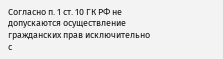Согласно п. 1 ст. 10 ГК РФ не допускаются осуществление гражданских прав исключительно с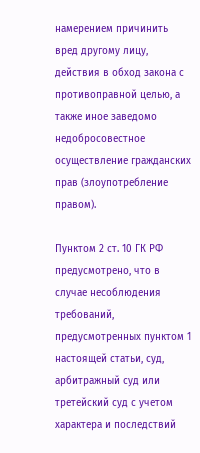намерением причинить вред другому лицу, действия в обход закона с противоправной целью, а также иное заведомо недобросовестное осуществление гражданских прав (злоупотребление правом).

Пунктом 2 ст. 10 ГК РФ предусмотрено, что в случае несоблюдения требований, предусмотренных пунктом 1 настоящей статьи, суд, арбитражный суд или третейский суд с учетом характера и последствий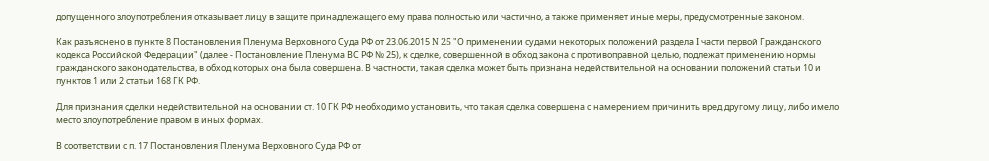допущенного злоупотребления отказывает лицу в защите принадлежащего ему права полностью или частично, а также применяет иные меры, предусмотренные законом.

Как разъяснено в пункте 8 Постановления Пленума Верховного Суда РФ от 23.06.2015 N 25 "О применении судами некоторых положений раздела I части первой Гражданского кодекса Российской Федерации" (далее - Постановление Пленума ВС РФ № 25), к сделке, совершенной в обход закона с противоправной целью, подлежат применению нормы гражданского законодательства, в обход которых она была совершена. В частности, такая сделка может быть признана недействительной на основании положений статьи 10 и пунктов 1 или 2 статьи 168 ГК РФ.

Для признания сделки недействительной на основании ст. 10 ГК РФ необходимо установить, что такая сделка совершена с намерением причинить вред другому лицу, либо имело место злоупотребление правом в иных формах.

В соответствии с п. 17 Постановления Пленума Верховного Суда РФ от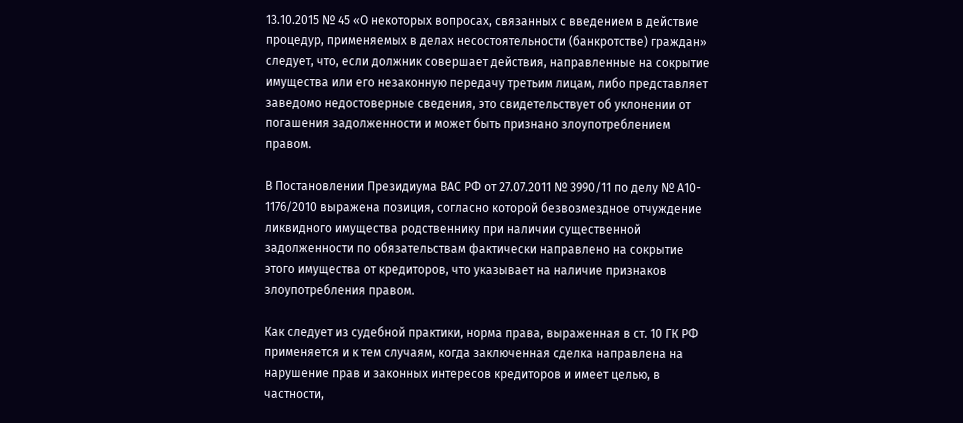13.10.2015 № 45 «О некоторых вопросах, связанных с введением в действие процедур, применяемых в делах несостоятельности (банкротстве) граждан» следует, что, если должник совершает действия, направленные на сокрытие имущества или его незаконную передачу третьим лицам, либо представляет заведомо недостоверные сведения, это свидетельствует об уклонении от погашения задолженности и может быть признано злоупотреблением правом.

В Постановлении Президиума ВАС РФ от 27.07.2011 № 3990/11 по делу № А10- 1176/2010 выражена позиция, согласно которой безвозмездное отчуждение ликвидного имущества родственнику при наличии существенной задолженности по обязательствам фактически направлено на сокрытие этого имущества от кредиторов, что указывает на наличие признаков злоупотребления правом.

Как следует из судебной практики, норма права, выраженная в ст. 10 ГК РФ применяется и к тем случаям, когда заключенная сделка направлена на нарушение прав и законных интересов кредиторов и имеет целью, в частности,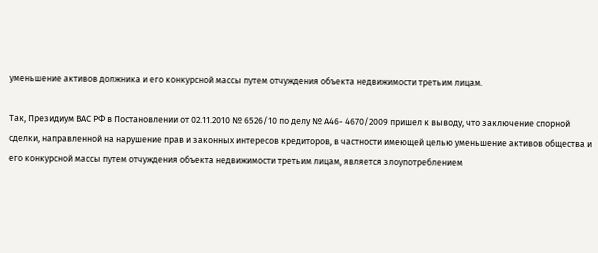уменьшение активов должника и его конкурсной массы путем отчуждения объекта недвижимости третьим лицам.

Так, Президиум ВАС РФ в Постановлении от 02.11.2010 № 6526/10 по делу № А46- 4670/2009 пришел к выводу, что заключение спорной сделки, направленной на нарушение прав и законных интересов кредиторов, в частности имеющей целью уменьшение активов общества и его конкурсной массы путем отчуждения объекта недвижимости третьим лицам, является злоупотреблением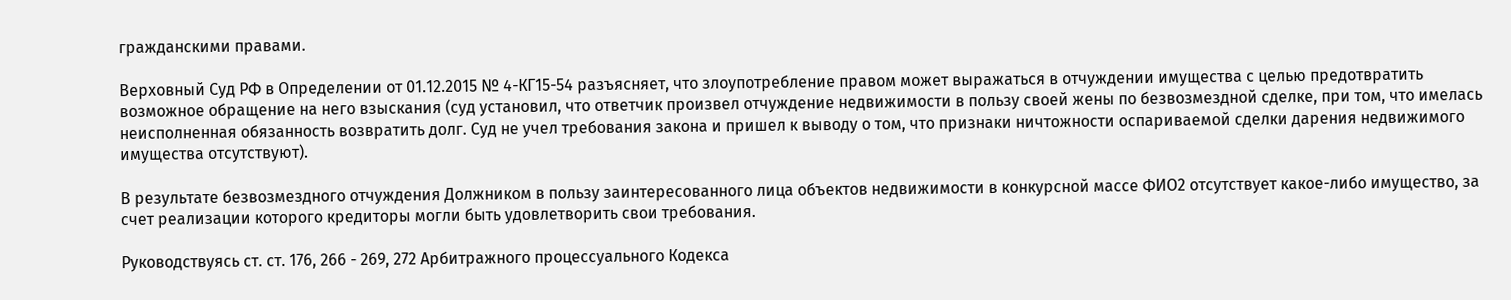гражданскими правами.

Верховный Суд РФ в Определении от 01.12.2015 № 4-КГ15-54 разъясняет, что злоупотребление правом может выражаться в отчуждении имущества с целью предотвратить возможное обращение на него взыскания (суд установил, что ответчик произвел отчуждение недвижимости в пользу своей жены по безвозмездной сделке, при том, что имелась неисполненная обязанность возвратить долг. Суд не учел требования закона и пришел к выводу о том, что признаки ничтожности оспариваемой сделки дарения недвижимого имущества отсутствуют).

В результате безвозмездного отчуждения Должником в пользу заинтересованного лица объектов недвижимости в конкурсной массе ФИО2 отсутствует какое-либо имущество, за счет реализации которого кредиторы могли быть удовлетворить свои требования.

Руководствуясь ст. ст. 176, 266 - 269, 272 Арбитражного процессуального Кодекса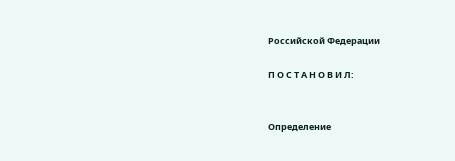Российской Федерации

П О С Т А Н О В И Л:


Определение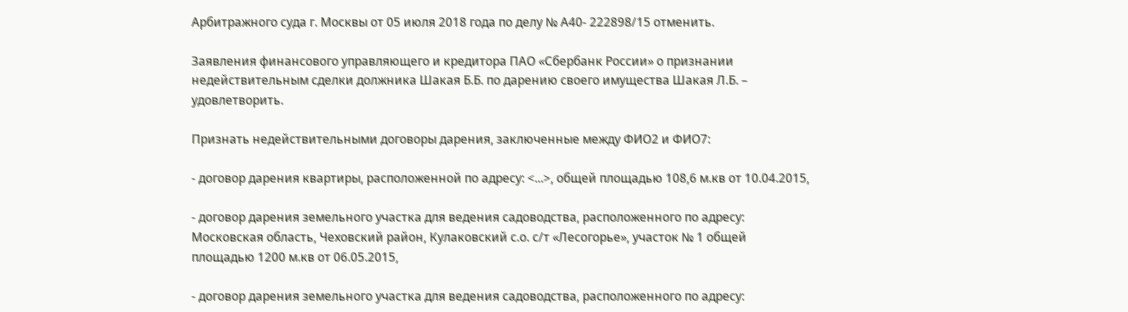Арбитражного суда г. Москвы от 05 июля 2018 года по делу № А40- 222898/15 отменить.

Заявления финансового управляющего и кредитора ПАО «Сбербанк России» о признании недействительным сделки должника Шакая Б.Б. по дарению своего имущества Шакая Л.Б. – удовлетворить.

Признать недействительными договоры дарения, заключенные между ФИО2 и ФИО7:

- договор дарения квартиры, расположенной по адресу: <...>, общей площадью 108,6 м.кв от 10.04.2015,

- договор дарения земельного участка для ведения садоводства, расположенного по адресу: Московская область, Чеховский район, Кулаковский с.о. с/т «Лесогорье», участок № 1 общей площадью 1200 м.кв от 06.05.2015,

- договор дарения земельного участка для ведения садоводства, расположенного по адресу: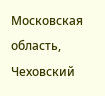Московская область, Чеховский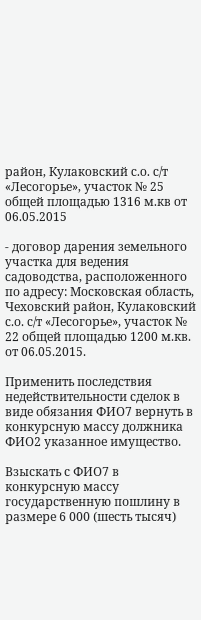район, Кулаковский с.о. с/т «Лесогорье», участок № 25 общей площадью 1316 м.кв от 06.05.2015

- договор дарения земельного участка для ведения садоводства, расположенного по адресу: Московская область, Чеховский район, Кулаковский с.о. с/т «Лесогорье», участок № 22 общей площадью 1200 м.кв. от 06.05.2015.

Применить последствия недействительности сделок в виде обязания ФИО7 вернуть в конкурсную массу должника ФИО2 указанное имущество.

Взыскать с ФИО7 в конкурсную массу государственную пошлину в размере 6 000 (шесть тысяч)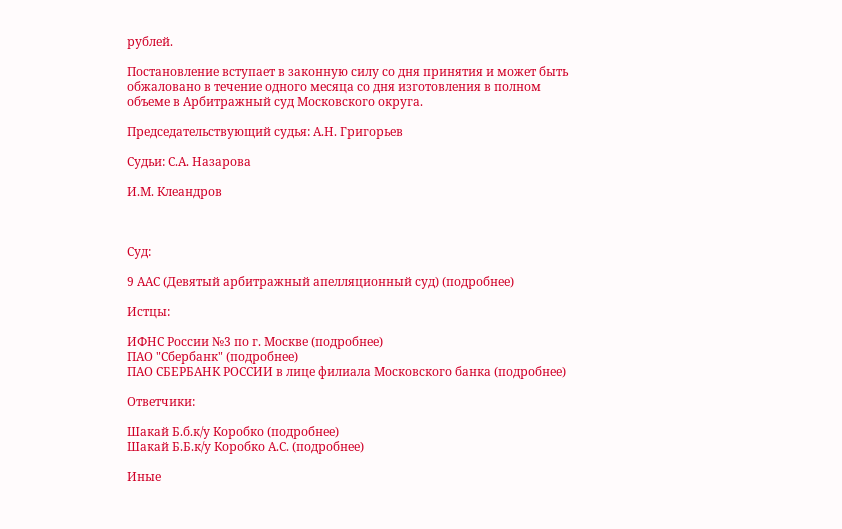рублей.

Постановление вступает в законную силу со дня принятия и может быть обжаловано в течение одного месяца со дня изготовления в полном объеме в Арбитражный суд Московского округа.

Председательствующий судья: А.Н. Григорьев

Судьи: С.А. Назарова

И.М. Клеандров



Суд:

9 ААС (Девятый арбитражный апелляционный суд) (подробнее)

Истцы:

ИФНС России №3 по г. Москве (подробнее)
ПАО "Сбербанк" (подробнее)
ПАО СБЕРБАНК РОССИИ в лице филиала Московского банка (подробнее)

Ответчики:

Шакай Б.б.к/у Коробко (подробнее)
Шакай Б.Б.к/у Коробко А.С. (подробнее)

Иные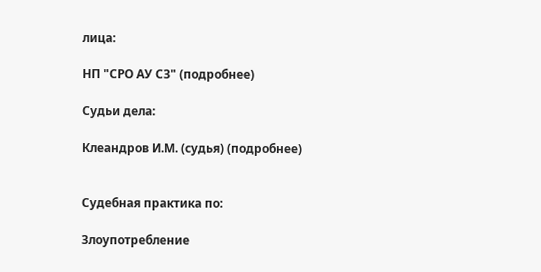лица:

НП "СРО АУ СЗ" (подробнее)

Судьи дела:

Клеандров И.М. (судья) (подробнее)


Судебная практика по:

Злоупотребление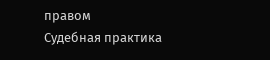правом
Судебная практика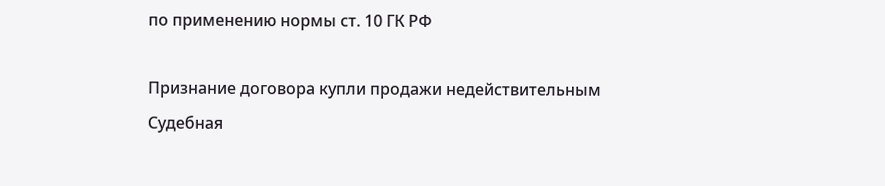по применению нормы ст. 10 ГК РФ

Признание договора купли продажи недействительным
Судебная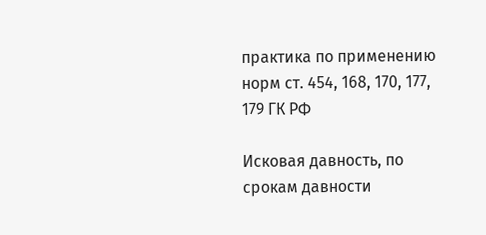практика по применению норм ст. 454, 168, 170, 177, 179 ГК РФ

Исковая давность, по срокам давности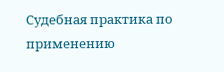Судебная практика по применению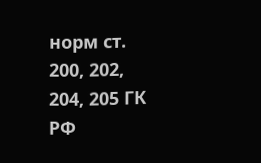норм ст. 200, 202, 204, 205 ГК РФ